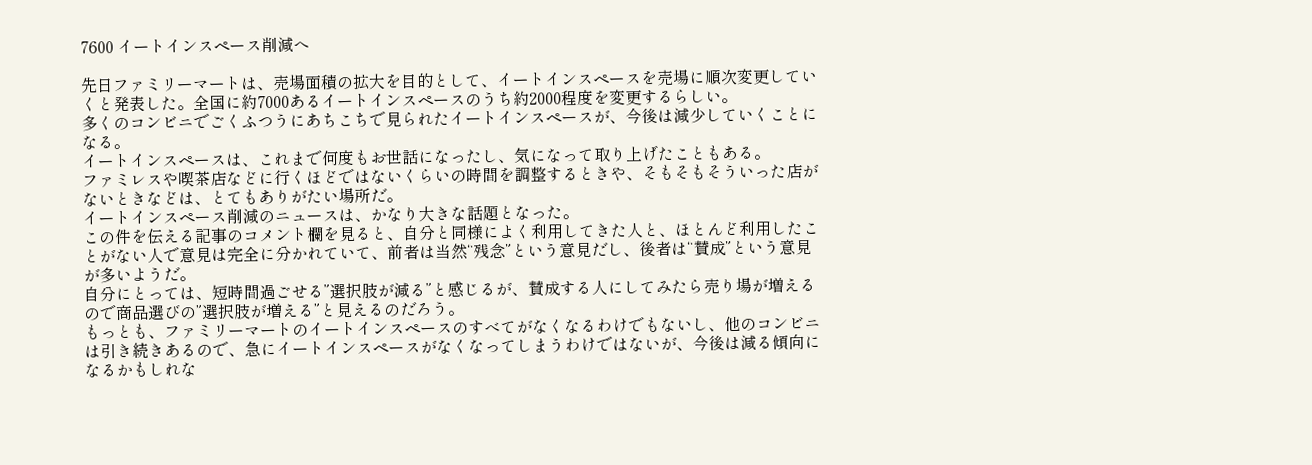7600 イートインスペース削減へ

先日ファミリーマートは、売場面積の拡大を目的として、イートインスペースを売場に順次変更していくと発表した。全国に約7000あるイートインスペースのうち約2000程度を変更するらしい。
多くのコンビニでごくふつうにあちこちで見られたイートインスペースが、今後は減少していくことになる。
イートインスペースは、これまで何度もお世話になったし、気になって取り上げたこともある。
ファミレスや喫茶店などに行くほどではないくらいの時間を調整するときや、そもそもそういった店がないときなどは、とてもありがたい場所だ。
イートインスペース削減のニュースは、かなり大きな話題となった。
この件を伝える記事のコメント欄を見ると、自分と同様によく利用してきた人と、ほとんど利用したことがない人で意見は完全に分かれていて、前者は当然“残念”という意見だし、後者は“賛成”という意見が多いようだ。
自分にとっては、短時間過ごせる”選択肢が減る”と感じるが、賛成する人にしてみたら売り場が増えるので商品選びの”選択肢が増える”と見えるのだろう。
もっとも、ファミリーマートのイートインスペースのすべてがなくなるわけでもないし、他のコンビニは引き続きあるので、急にイートインスペースがなくなってしまうわけではないが、今後は減る傾向になるかもしれな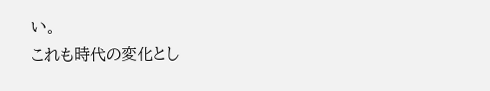い。
これも時代の変化とし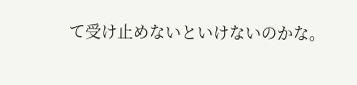て受け止めないといけないのかな。